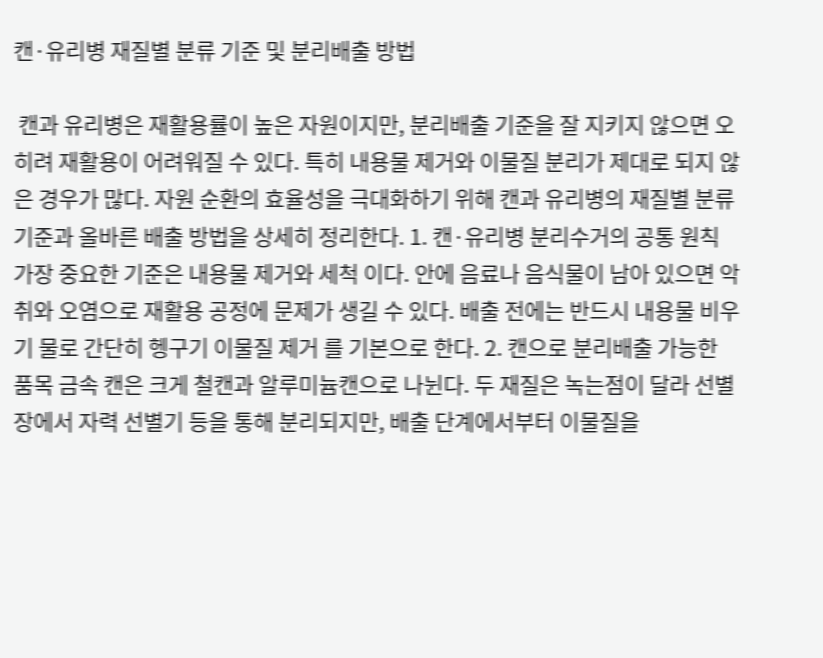캔·유리병 재질별 분류 기준 및 분리배출 방법

 캔과 유리병은 재활용률이 높은 자원이지만, 분리배출 기준을 잘 지키지 않으면 오히려 재활용이 어려워질 수 있다. 특히 내용물 제거와 이물질 분리가 제대로 되지 않은 경우가 많다. 자원 순환의 효율성을 극대화하기 위해 캔과 유리병의 재질별 분류 기준과 올바른 배출 방법을 상세히 정리한다. 1. 캔·유리병 분리수거의 공통 원칙 가장 중요한 기준은 내용물 제거와 세척 이다. 안에 음료나 음식물이 남아 있으면 악취와 오염으로 재활용 공정에 문제가 생길 수 있다. 배출 전에는 반드시 내용물 비우기 물로 간단히 헹구기 이물질 제거 를 기본으로 한다. 2. 캔으로 분리배출 가능한 품목 금속 캔은 크게 철캔과 알루미늄캔으로 나뉜다. 두 재질은 녹는점이 달라 선별장에서 자력 선별기 등을 통해 분리되지만, 배출 단계에서부터 이물질을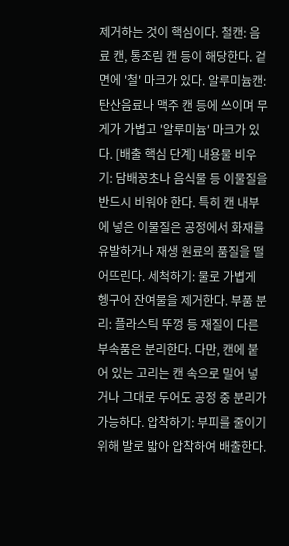제거하는 것이 핵심이다. 철캔: 음료 캔, 통조림 캔 등이 해당한다. 겉면에 '철' 마크가 있다. 알루미늄캔: 탄산음료나 맥주 캔 등에 쓰이며 무게가 가볍고 '알루미늄' 마크가 있다. [배출 핵심 단계] 내용물 비우기: 담배꽁초나 음식물 등 이물질을 반드시 비워야 한다. 특히 캔 내부에 넣은 이물질은 공정에서 화재를 유발하거나 재생 원료의 품질을 떨어뜨린다. 세척하기: 물로 가볍게 헹구어 잔여물을 제거한다. 부품 분리: 플라스틱 뚜껑 등 재질이 다른 부속품은 분리한다. 다만, 캔에 붙어 있는 고리는 캔 속으로 밀어 넣거나 그대로 두어도 공정 중 분리가 가능하다. 압착하기: 부피를 줄이기 위해 발로 밟아 압착하여 배출한다.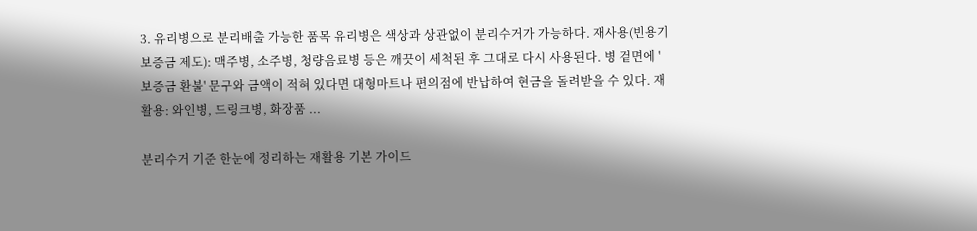3. 유리병으로 분리배출 가능한 품목 유리병은 색상과 상관없이 분리수거가 가능하다. 재사용(빈용기 보증금 제도): 맥주병, 소주병, 청량음료병 등은 깨끗이 세척된 후 그대로 다시 사용된다. 병 겉면에 '보증금 환불' 문구와 금액이 적혀 있다면 대형마트나 편의점에 반납하여 현금을 돌려받을 수 있다. 재활용: 와인병, 드링크병, 화장품 ...

분리수거 기준 한눈에 정리하는 재활용 기본 가이드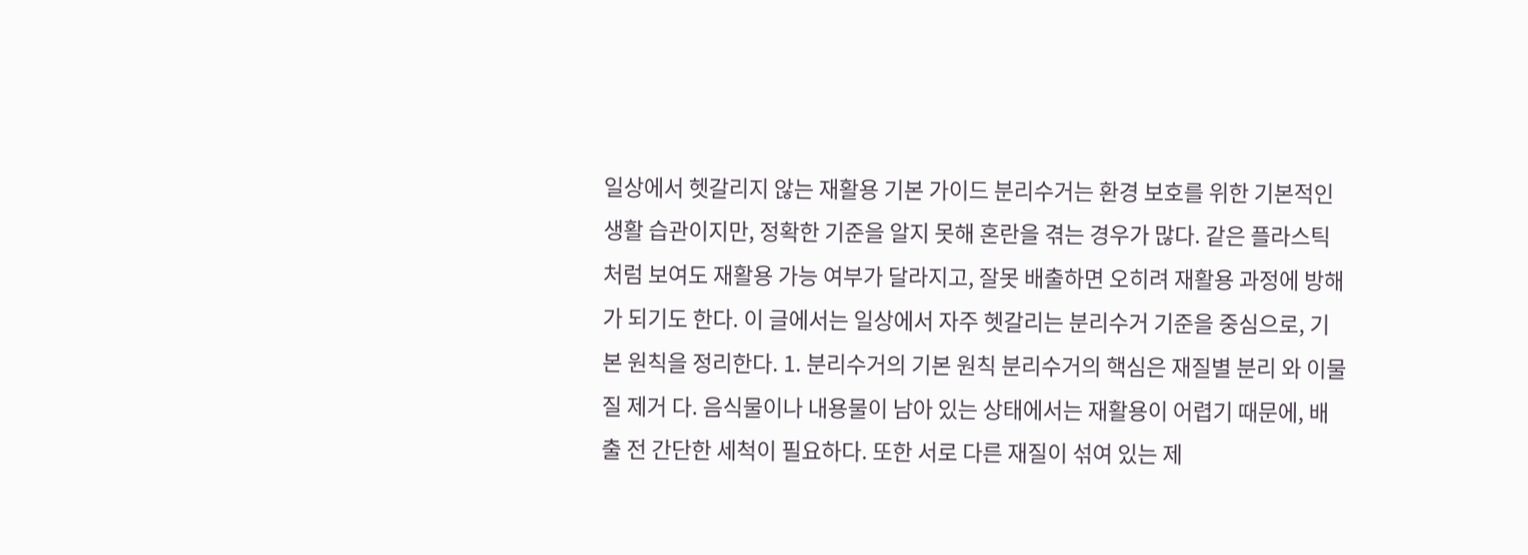일상에서 헷갈리지 않는 재활용 기본 가이드 분리수거는 환경 보호를 위한 기본적인 생활 습관이지만, 정확한 기준을 알지 못해 혼란을 겪는 경우가 많다. 같은 플라스틱처럼 보여도 재활용 가능 여부가 달라지고, 잘못 배출하면 오히려 재활용 과정에 방해가 되기도 한다. 이 글에서는 일상에서 자주 헷갈리는 분리수거 기준을 중심으로, 기본 원칙을 정리한다. 1. 분리수거의 기본 원칙 분리수거의 핵심은 재질별 분리 와 이물질 제거 다. 음식물이나 내용물이 남아 있는 상태에서는 재활용이 어렵기 때문에, 배출 전 간단한 세척이 필요하다. 또한 서로 다른 재질이 섞여 있는 제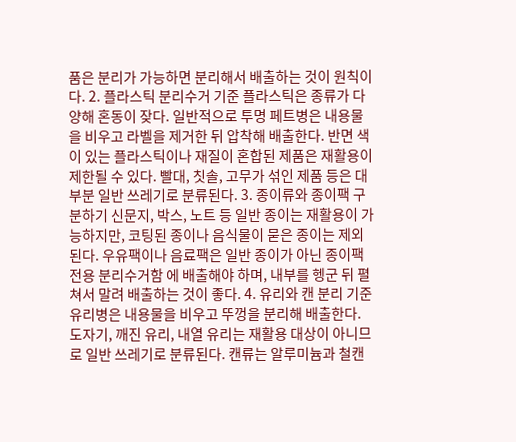품은 분리가 가능하면 분리해서 배출하는 것이 원칙이다. 2. 플라스틱 분리수거 기준 플라스틱은 종류가 다양해 혼동이 잦다. 일반적으로 투명 페트병은 내용물을 비우고 라벨을 제거한 뒤 압착해 배출한다. 반면 색이 있는 플라스틱이나 재질이 혼합된 제품은 재활용이 제한될 수 있다. 빨대, 칫솔, 고무가 섞인 제품 등은 대부분 일반 쓰레기로 분류된다. 3. 종이류와 종이팩 구분하기 신문지, 박스, 노트 등 일반 종이는 재활용이 가능하지만, 코팅된 종이나 음식물이 묻은 종이는 제외된다. 우유팩이나 음료팩은 일반 종이가 아닌 종이팩 전용 분리수거함 에 배출해야 하며, 내부를 헹군 뒤 펼쳐서 말려 배출하는 것이 좋다. 4. 유리와 캔 분리 기준 유리병은 내용물을 비우고 뚜껑을 분리해 배출한다. 도자기, 깨진 유리, 내열 유리는 재활용 대상이 아니므로 일반 쓰레기로 분류된다. 캔류는 알루미늄과 철캔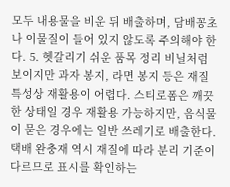모두 내용물을 비운 뒤 배출하며, 담배꽁초나 이물질이 들어 있지 않도록 주의해야 한다. 5. 헷갈리기 쉬운 품목 정리 비닐처럼 보이지만 과자 봉지, 라면 봉지 등은 재질 특성상 재활용이 어렵다. 스티로폼은 깨끗한 상태일 경우 재활용 가능하지만, 음식물이 묻은 경우에는 일반 쓰레기로 배출한다. 택배 완충재 역시 재질에 따라 분리 기준이 다르므로 표시를 확인하는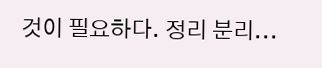것이 필요하다. 정리 분리...